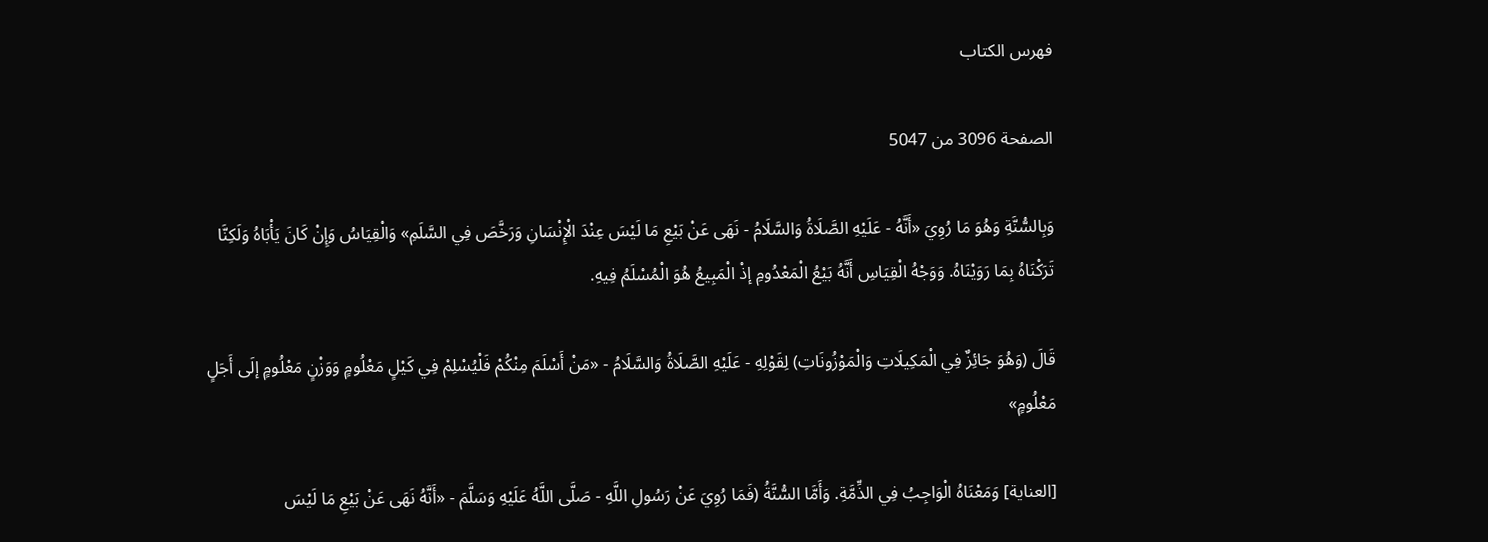فهرس الكتاب

الصفحة 3096 من 5047

وَبِالسُّنَّةِ وَهُوَ مَا رُوِيَ «أَنَّهُ - عَلَيْهِ الصَّلَاةُ وَالسَّلَامُ - نَهَى عَنْ بَيْعِ مَا لَيْسَ عِنْدَ الْإِنْسَانِ وَرَخَّصَ فِي السَّلَمِ» وَالْقِيَاسُ وَإِنْ كَانَ يَأْبَاهُ وَلَكِنَّا تَرَكْنَاهُ بِمَا رَوَيْنَاهُ. وَوَجْهُ الْقِيَاسِ أَنَّهُ بَيْعُ الْمَعْدُومِ إذْ الْمَبِيعُ هُوَ الْمُسْلَمُ فِيهِ.

قَالَ (وَهُوَ جَائِزٌ فِي الْمَكِيلَاتِ وَالْمَوْزُونَاتِ) لِقَوْلِهِ - عَلَيْهِ الصَّلَاةُ وَالسَّلَامُ - «مَنْ أَسْلَمَ مِنْكُمْ فَلْيُسْلِمْ فِي كَيْلٍ مَعْلُومٍ وَوَزْنٍ مَعْلُومٍ إلَى أَجَلٍ مَعْلُومٍ»

[العناية] وَمَعْنَاهُ الْوَاجِبُ فِي الذِّمَّةِ. وَأَمَّا السُّنَّةُ (فَمَا رُوِيَ عَنْ رَسُولِ اللَّهِ - صَلَّى اللَّهُ عَلَيْهِ وَسَلَّمَ - «أَنَّهُ نَهَى عَنْ بَيْعِ مَا لَيْسَ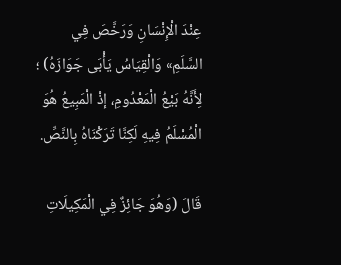عِنْدَ الْإِنْسَانِ وَرَخَّصَ فِي السَّلَمِ» وَالْقِيَاسُ يَأْبَى جَوَازَهُ) ؛ لِأَنَّهُ بَيْعُ الْمَعْدُومِ، إذْ الْمَبِيعُ هُوَ الْمُسْلَمُ فِيهِ لَكِنَّا تَرَكْنَاهُ بِالنَّصِّ.

قَالَ (وَهُوَ جَائِزٌ فِي الْمَكِيلَاتِ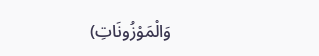وَالْمَوْزُونَاتِ)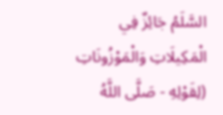السَّلَمُ جَائِزٌ فِي الْمَكِيلَاتِ وَالْمَوْزُونَاتِ (لِقَوْلِهِ - صَلَّى اللَّهُ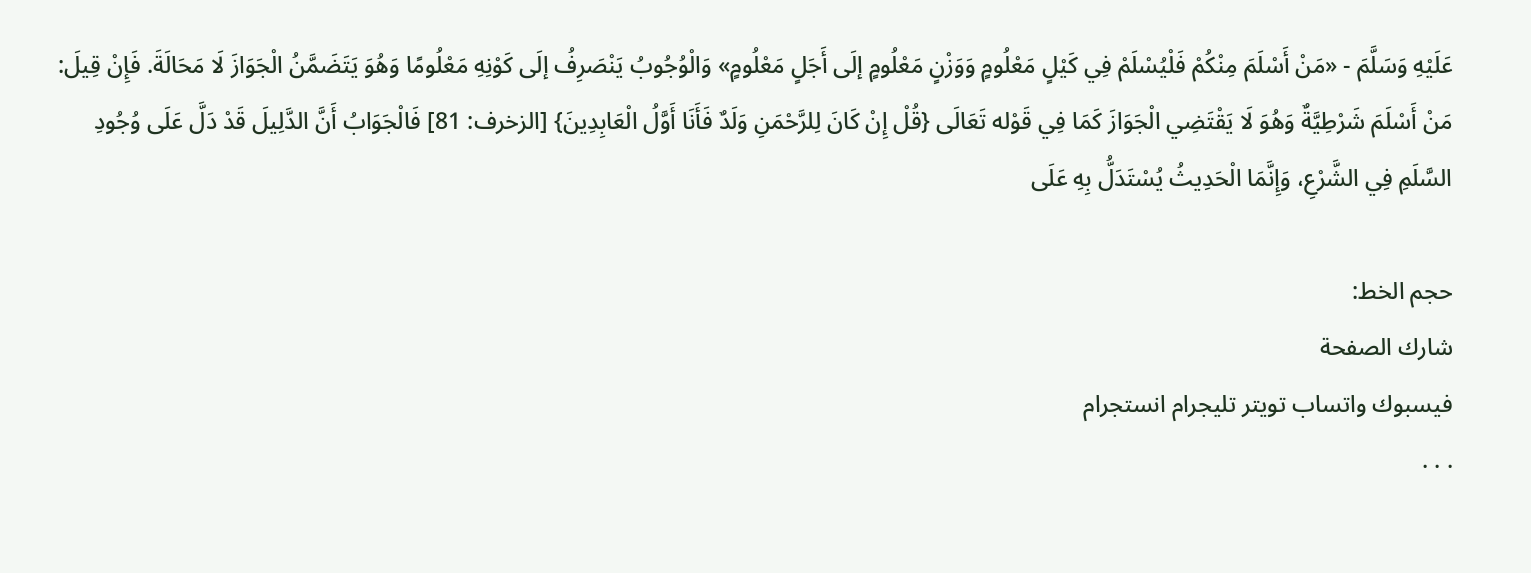عَلَيْهِ وَسَلَّمَ - «مَنْ أَسْلَمَ مِنْكُمْ فَلْيُسْلَمْ فِي كَيْلٍ مَعْلُومٍ وَوَزْنٍ مَعْلُومٍ إلَى أَجَلٍ مَعْلُومٍ» وَالْوُجُوبُ يَنْصَرِفُ إلَى كَوْنِهِ مَعْلُومًا وَهُوَ يَتَضَمَّنُ الْجَوَازَ لَا مَحَالَةَ. فَإِنْ قِيلَ: مَنْ أَسْلَمَ شَرْطِيَّةٌ وَهُوَ لَا يَقْتَضِي الْجَوَازَ كَمَا فِي قَوْله تَعَالَى {قُلْ إِنْ كَانَ لِلرَّحْمَنِ وَلَدٌ فَأَنَا أَوَّلُ الْعَابِدِينَ} [الزخرف: 81] فَالْجَوَابُ أَنَّ الدَّلِيلَ قَدْ دَلَّ عَلَى وُجُودِ السَّلَمِ فِي الشَّرْعِ، وَإِنَّمَا الْحَدِيثُ يُسْتَدَلُّ بِهِ عَلَى

حجم الخط:
شارك الصفحة
فيسبوك واتساب تويتر تليجرام انستجرام
. . .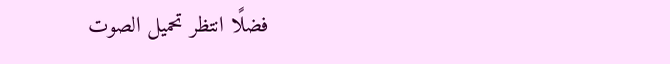فضلًا انتظر تحميل الصوت